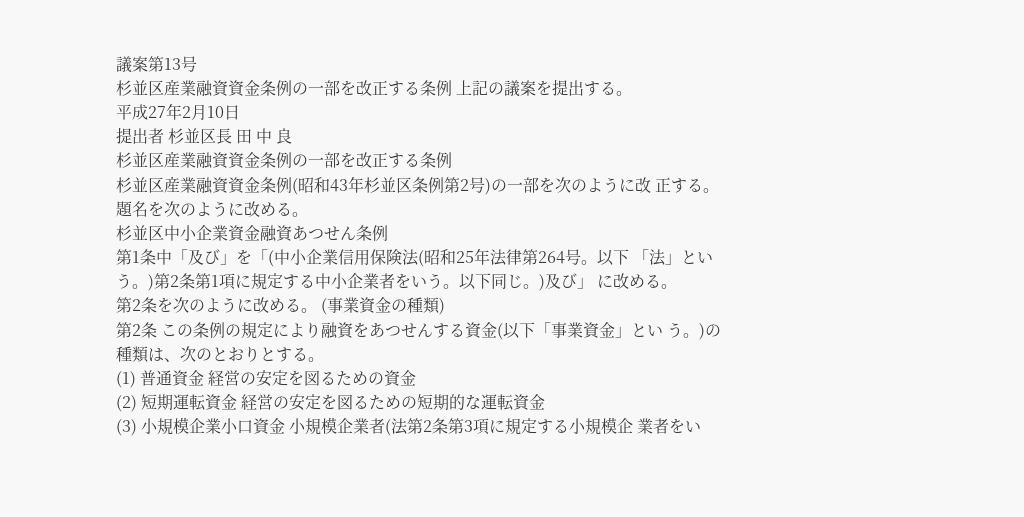議案第13号
杉並区産業融資資金条例の一部を改正する条例 上記の議案を提出する。
平成27年2月10日
提出者 杉並区長 田 中 良
杉並区産業融資資金条例の一部を改正する条例
杉並区産業融資資金条例(昭和43年杉並区条例第2号)の一部を次のように改 正する。
題名を次のように改める。
杉並区中小企業資金融資あつせん条例
第1条中「及び」を「(中小企業信用保険法(昭和25年法律第264号。以下 「法」という。)第2条第1項に規定する中小企業者をいう。以下同じ。)及び」 に改める。
第2条を次のように改める。 (事業資金の種類)
第2条 この条例の規定により融資をあつせんする資金(以下「事業資金」とい う。)の種類は、次のとおりとする。
(1) 普通資金 経営の安定を図るための資金
(2) 短期運転資金 経営の安定を図るための短期的な運転資金
(3) 小規模企業小口資金 小規模企業者(法第2条第3項に規定する小規模企 業者をい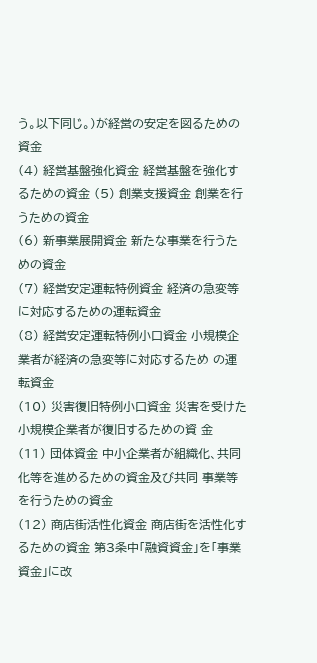う。以下同じ。)が経営の安定を図るための資金
(4) 経営基盤強化資金 経営基盤を強化するための資金 (5) 創業支援資金 創業を行うための資金
(6) 新事業展開資金 新たな事業を行うための資金
(7) 経営安定運転特例資金 経済の急変等に対応するための運転資金
(8) 経営安定運転特例小口資金 小規模企業者が経済の急変等に対応するため の運転資金
(10) 災害復旧特例小口資金 災害を受けた小規模企業者が復旧するための資 金
(11) 団体資金 中小企業者が組織化、共同化等を進めるための資金及び共同 事業等を行うための資金
(12) 商店街活性化資金 商店街を活性化するための資金 第3条中「融資資金」を「事業資金」に改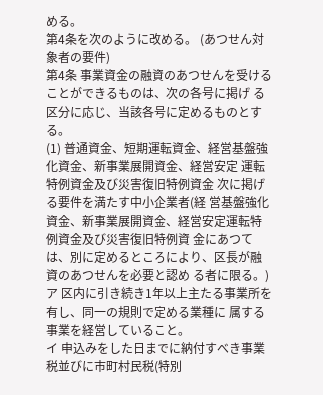める。
第4条を次のように改める。 (あつせん対象者の要件)
第4条 事業資金の融資のあつせんを受けることができるものは、次の各号に掲げ る区分に応じ、当該各号に定めるものとする。
(1) 普通資金、短期運転資金、経営基盤強化資金、新事業展開資金、経営安定 運転特例資金及び災害復旧特例資金 次に掲げる要件を満たす中小企業者(経 営基盤強化資金、新事業展開資金、経営安定運転特例資金及び災害復旧特例資 金にあつては、別に定めるところにより、区長が融資のあつせんを必要と認め る者に限る。)
ア 区内に引き続き1年以上主たる事業所を有し、同一の規則で定める業種に 属する事業を経営していること。
イ 申込みをした日までに納付すべき事業税並びに市町村民税(特別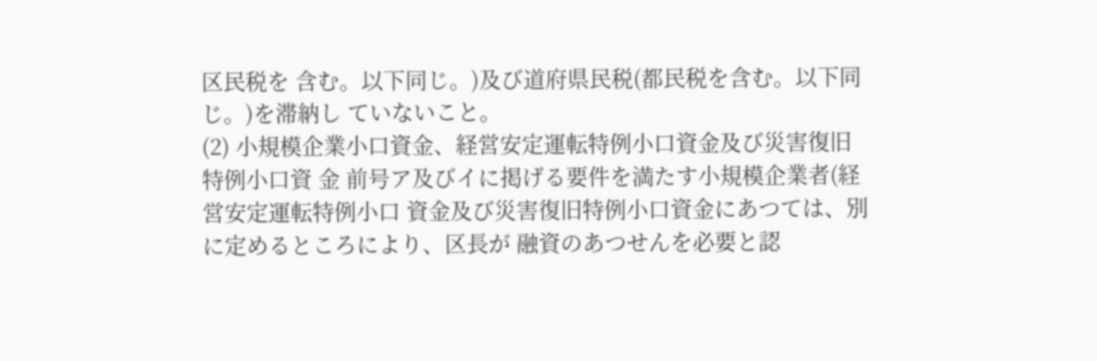区民税を 含む。以下同じ。)及び道府県民税(都民税を含む。以下同じ。)を滞納し ていないこと。
(2) 小規模企業小口資金、経営安定運転特例小口資金及び災害復旧特例小口資 金 前号ア及びイに掲げる要件を満たす小規模企業者(経営安定運転特例小口 資金及び災害復旧特例小口資金にあつては、別に定めるところにより、区長が 融資のあつせんを必要と認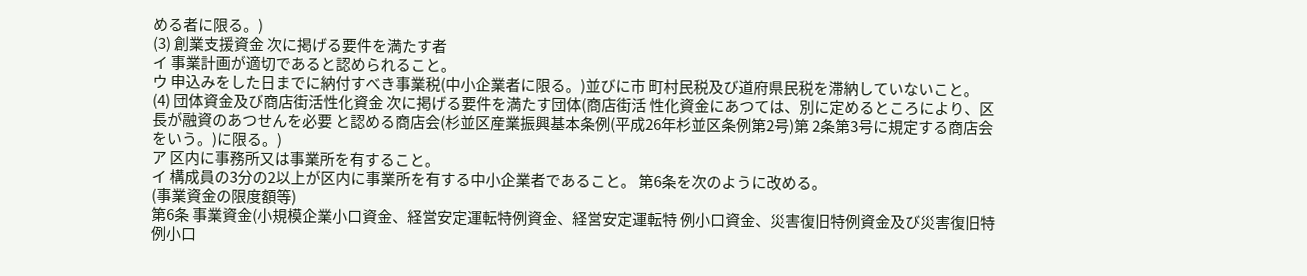める者に限る。)
(3) 創業支援資金 次に掲げる要件を満たす者
イ 事業計画が適切であると認められること。
ウ 申込みをした日までに納付すべき事業税(中小企業者に限る。)並びに市 町村民税及び道府県民税を滞納していないこと。
(4) 団体資金及び商店街活性化資金 次に掲げる要件を満たす団体(商店街活 性化資金にあつては、別に定めるところにより、区長が融資のあつせんを必要 と認める商店会(杉並区産業振興基本条例(平成26年杉並区条例第2号)第 2条第3号に規定する商店会をいう。)に限る。)
ア 区内に事務所又は事業所を有すること。
イ 構成員の3分の2以上が区内に事業所を有する中小企業者であること。 第6条を次のように改める。
(事業資金の限度額等)
第6条 事業資金(小規模企業小口資金、経営安定運転特例資金、経営安定運転特 例小口資金、災害復旧特例資金及び災害復旧特例小口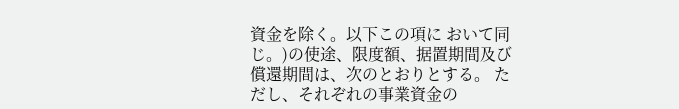資金を除く。以下この項に おいて同じ。)の使途、限度額、据置期間及び償還期間は、次のとおりとする。 ただし、それぞれの事業資金の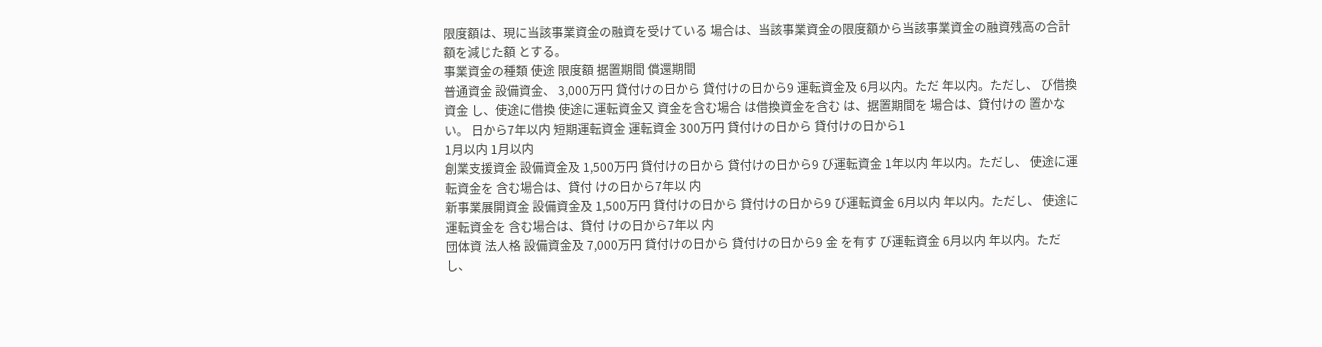限度額は、現に当該事業資金の融資を受けている 場合は、当該事業資金の限度額から当該事業資金の融資残高の合計額を減じた額 とする。
事業資金の種類 使途 限度額 据置期間 償還期間
普通資金 設備資金、 3,000万円 貸付けの日から 貸付けの日から9 運転資金及 6月以内。ただ 年以内。ただし、 び借換資金 し、使途に借換 使途に運転資金又 資金を含む場合 は借換資金を含む は、据置期間を 場合は、貸付けの 置かない。 日から7年以内 短期運転資金 運転資金 300万円 貸付けの日から 貸付けの日から1
1月以内 1月以内
創業支援資金 設備資金及 1,500万円 貸付けの日から 貸付けの日から9 び運転資金 1年以内 年以内。ただし、 使途に運転資金を 含む場合は、貸付 けの日から7年以 内
新事業展開資金 設備資金及 1,500万円 貸付けの日から 貸付けの日から9 び運転資金 6月以内 年以内。ただし、 使途に運転資金を 含む場合は、貸付 けの日から7年以 内
団体資 法人格 設備資金及 7,000万円 貸付けの日から 貸付けの日から9 金 を有す び運転資金 6月以内 年以内。ただし、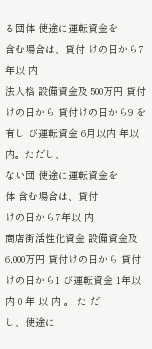る団体 使途に運転資金を
含む場合は、貸付 けの日から7年以 内
法人格 設備資金及 500万円 貸付けの日から 貸付けの日から9 を有し び運転資金 6月以内 年以内。ただし、
ない団 使途に運転資金を
体 含む場合は、貸付
けの日から7年以 内
商店街活性化資金 設備資金及 6,000万円 貸付けの日から 貸付けの日から1 び運転資金 1年以内 0 年 以 内 。 た だ
し、使途に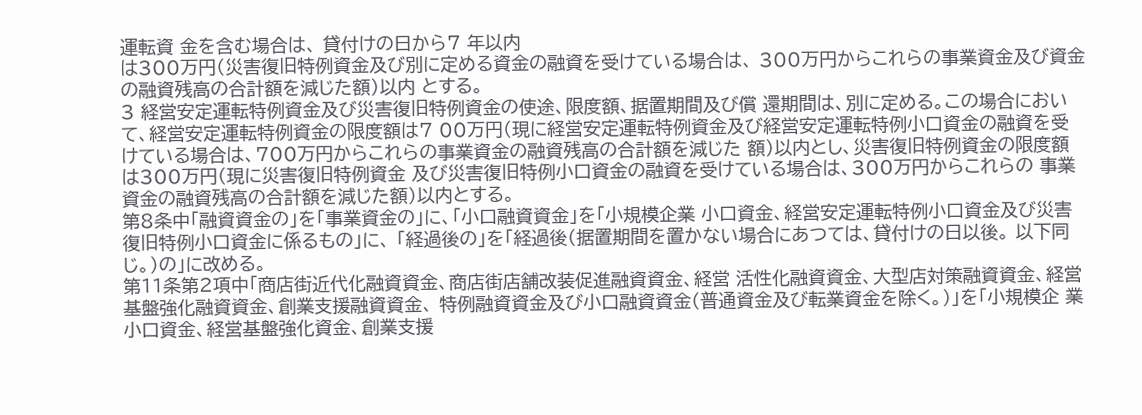運転資 金を含む場合は、 貸付けの日から7 年以内
は300万円(災害復旧特例資金及び別に定める資金の融資を受けている場合は、 300万円からこれらの事業資金及び資金の融資残高の合計額を減じた額)以内 とする。
3 経営安定運転特例資金及び災害復旧特例資金の使途、限度額、据置期間及び償 還期間は、別に定める。この場合において、経営安定運転特例資金の限度額は7 00万円(現に経営安定運転特例資金及び経営安定運転特例小口資金の融資を受 けている場合は、700万円からこれらの事業資金の融資残高の合計額を減じた 額)以内とし、災害復旧特例資金の限度額は300万円(現に災害復旧特例資金 及び災害復旧特例小口資金の融資を受けている場合は、300万円からこれらの 事業資金の融資残高の合計額を減じた額)以内とする。
第8条中「融資資金の」を「事業資金の」に、「小口融資資金」を「小規模企業 小口資金、経営安定運転特例小口資金及び災害復旧特例小口資金に係るもの」に、 「経過後の」を「経過後(据置期間を置かない場合にあつては、貸付けの日以後。 以下同じ。)の」に改める。
第11条第2項中「商店街近代化融資資金、商店街店舗改装促進融資資金、経営 活性化融資資金、大型店対策融資資金、経営基盤強化融資資金、創業支援融資資金、 特例融資資金及び小口融資資金(普通資金及び転業資金を除く。)」を「小規模企 業小口資金、経営基盤強化資金、創業支援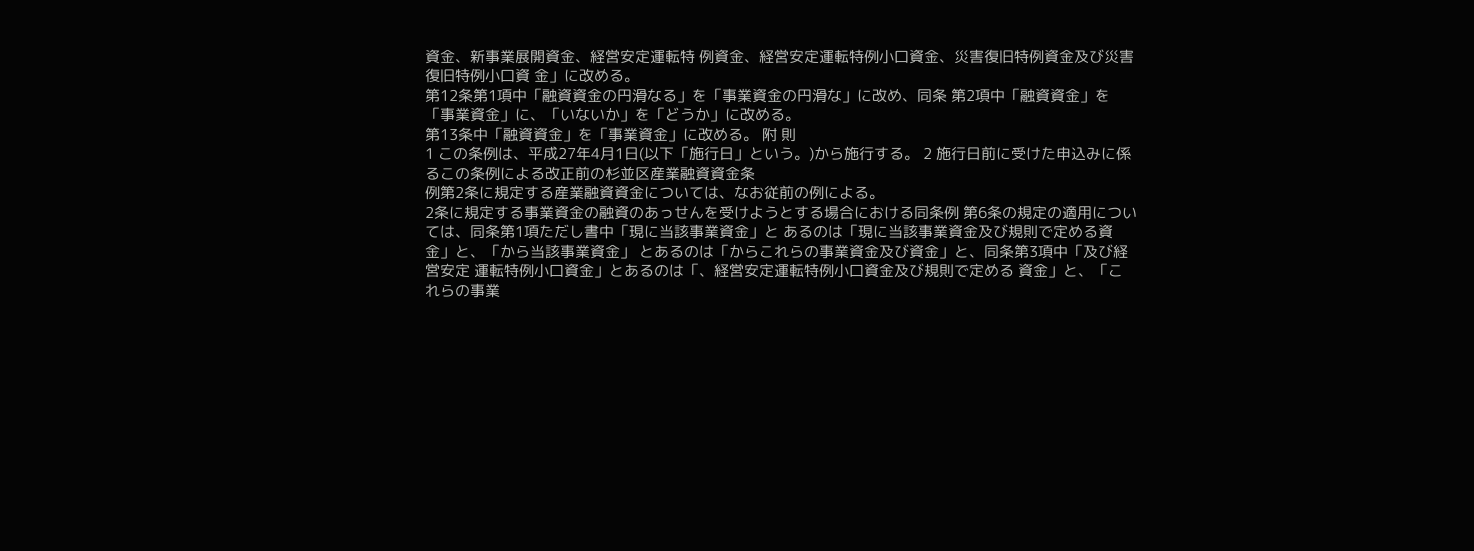資金、新事業展開資金、経営安定運転特 例資金、経営安定運転特例小口資金、災害復旧特例資金及び災害復旧特例小口資 金」に改める。
第12条第1項中「融資資金の円滑なる」を「事業資金の円滑な」に改め、同条 第2項中「融資資金」を「事業資金」に、「いないか」を「どうか」に改める。
第13条中「融資資金」を「事業資金」に改める。 附 則
1 この条例は、平成27年4月1日(以下「施行日」という。)から施行する。 2 施行日前に受けた申込みに係るこの条例による改正前の杉並区産業融資資金条
例第2条に規定する産業融資資金については、なお従前の例による。
2条に規定する事業資金の融資のあっせんを受けようとする場合における同条例 第6条の規定の適用については、同条第1項ただし書中「現に当該事業資金」と あるのは「現に当該事業資金及び規則で定める資金」と、「から当該事業資金」 とあるのは「からこれらの事業資金及び資金」と、同条第3項中「及び経営安定 運転特例小口資金」とあるのは「、経営安定運転特例小口資金及び規則で定める 資金」と、「これらの事業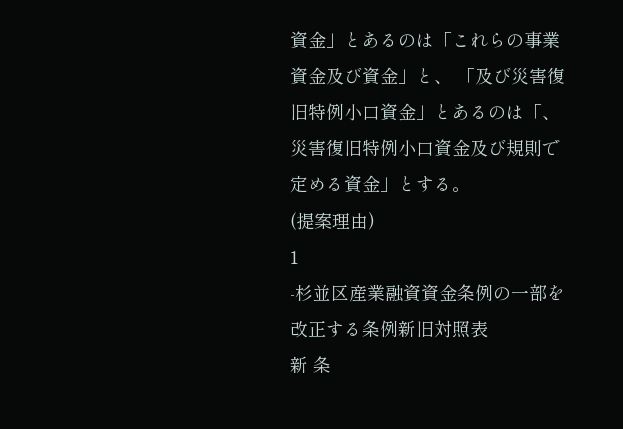資金」とあるのは「これらの事業資金及び資金」と、 「及び災害復旧特例小口資金」とあるのは「、災害復旧特例小口資金及び規則で 定める資金」とする。
(提案理由)
1
-杉並区産業融資資金条例の一部を改正する条例新旧対照表
新 条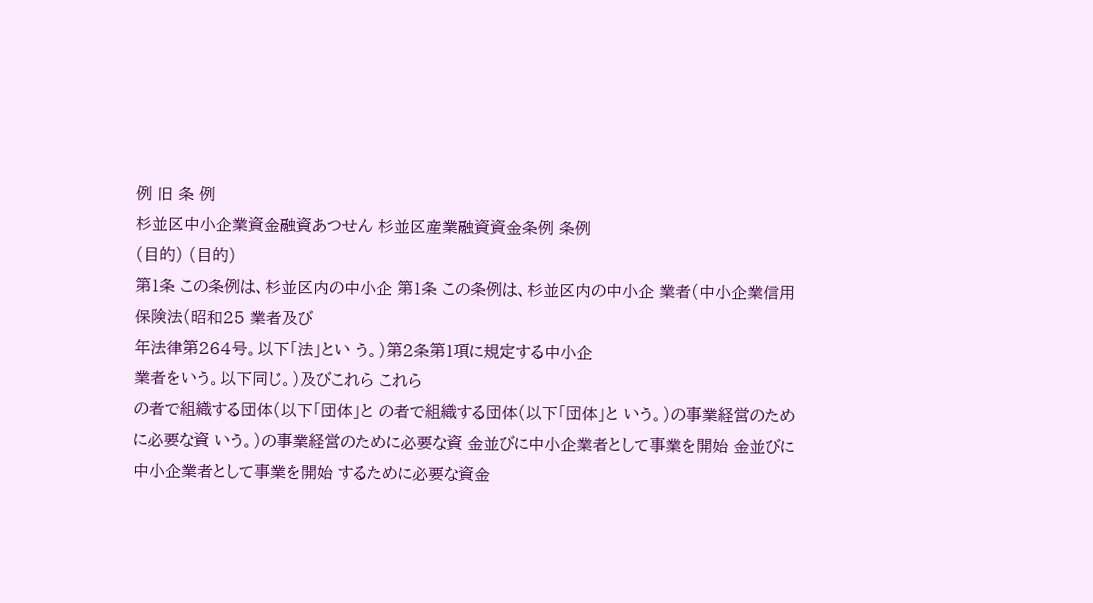例 旧 条 例
杉並区中小企業資金融資あつせん 杉並区産業融資資金条例 条例
(目的) (目的)
第1条 この条例は、杉並区内の中小企 第1条 この条例は、杉並区内の中小企 業者(中小企業信用保険法(昭和25 業者及び
年法律第264号。以下「法」とい う。)第2条第1項に規定する中小企
業者をいう。以下同じ。)及びこれら これら
の者で組織する団体(以下「団体」と の者で組織する団体(以下「団体」と いう。)の事業経営のために必要な資 いう。)の事業経営のために必要な資 金並びに中小企業者として事業を開始 金並びに中小企業者として事業を開始 するために必要な資金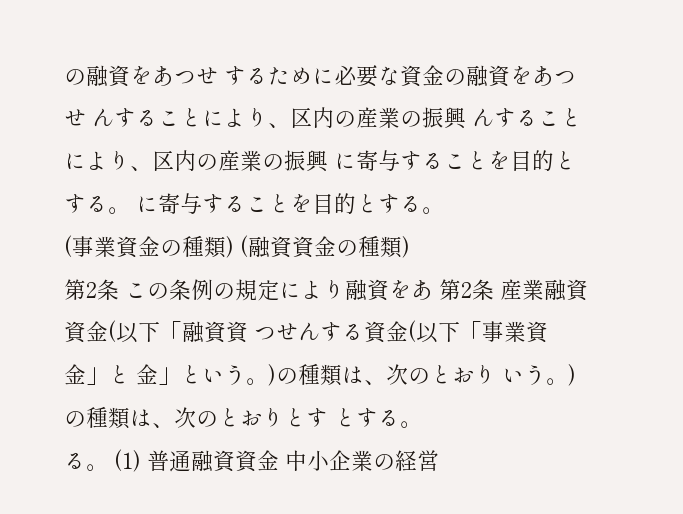の融資をあつせ するために必要な資金の融資をあつせ んすることにより、区内の産業の振興 んすることにより、区内の産業の振興 に寄与することを目的とする。 に寄与することを目的とする。
(事業資金の種類) (融資資金の種類)
第2条 この条例の規定により融資をあ 第2条 産業融資資金(以下「融資資 つせんする資金(以下「事業資金」と 金」という。)の種類は、次のとおり いう。)の種類は、次のとおりとす とする。
る。 (1) 普通融資資金 中小企業の経営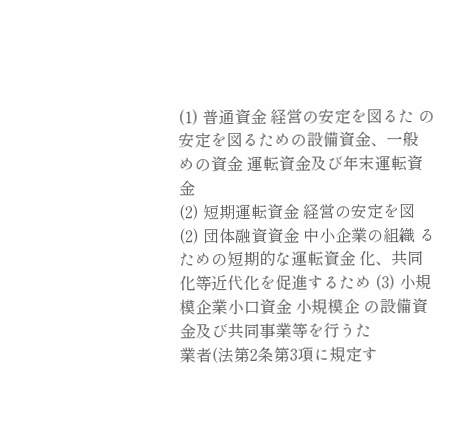(1) 普通資金 経営の安定を図るた の安定を図るための設備資金、一般
めの資金 運転資金及び年末運転資金
(2) 短期運転資金 経営の安定を図 (2) 団体融資資金 中小企業の組織 るための短期的な運転資金 化、共同化等近代化を促進するため (3) 小規模企業小口資金 小規模企 の設備資金及び共同事業等を行うた
業者(法第2条第3項に規定す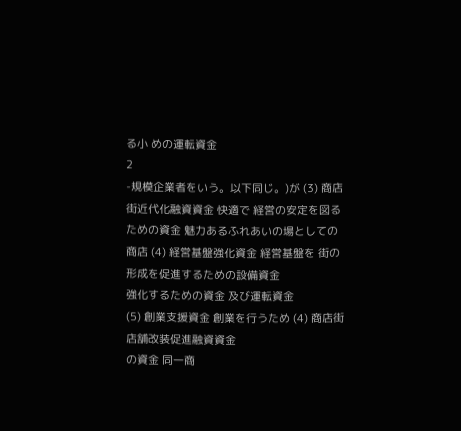る小 めの運転資金
2
-規模企業者をいう。以下同じ。)が (3) 商店街近代化融資資金 快適で 経営の安定を図るための資金 魅力あるふれあいの場としての商店 (4) 経営基盤強化資金 経営基盤を 街の形成を促進するための設備資金
強化するための資金 及び運転資金
(5) 創業支援資金 創業を行うため (4) 商店街店舗改装促進融資資金
の資金 同一商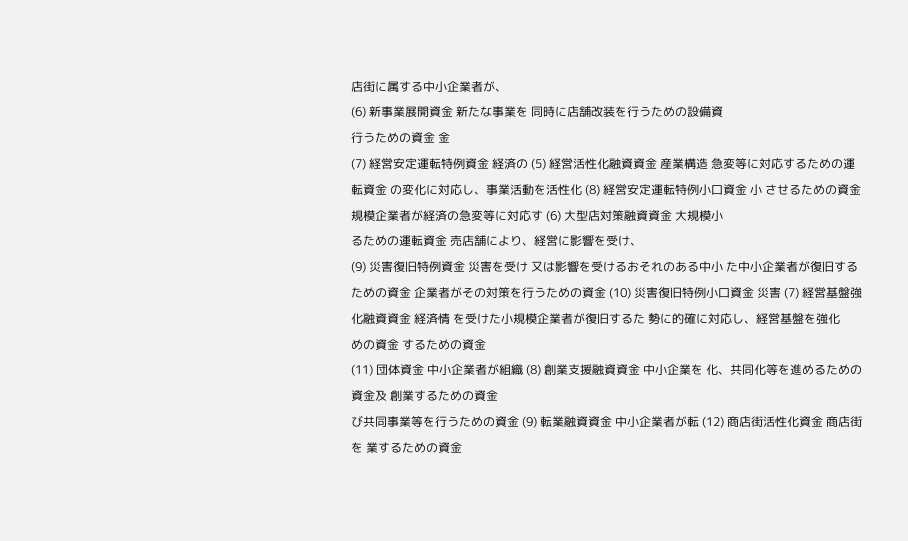店街に属する中小企業者が、
(6) 新事業展開資金 新たな事業を 同時に店舗改装を行うための設備資
行うための資金 金
(7) 経営安定運転特例資金 経済の (5) 経営活性化融資資金 産業構造 急変等に対応するための運転資金 の変化に対応し、事業活動を活性化 (8) 経営安定運転特例小口資金 小 させるための資金
規模企業者が経済の急変等に対応す (6) 大型店対策融資資金 大規模小
るための運転資金 売店舗により、経営に影響を受け、
(9) 災害復旧特例資金 災害を受け 又は影響を受けるおそれのある中小 た中小企業者が復旧するための資金 企業者がその対策を行うための資金 (10) 災害復旧特例小口資金 災害 (7) 経営基盤強化融資資金 経済情 を受けた小規模企業者が復旧するた 勢に的確に対応し、経営基盤を強化
めの資金 するための資金
(11) 団体資金 中小企業者が組織 (8) 創業支援融資資金 中小企業を 化、共同化等を進めるための資金及 創業するための資金
び共同事業等を行うための資金 (9) 転業融資資金 中小企業者が転 (12) 商店街活性化資金 商店街を 業するための資金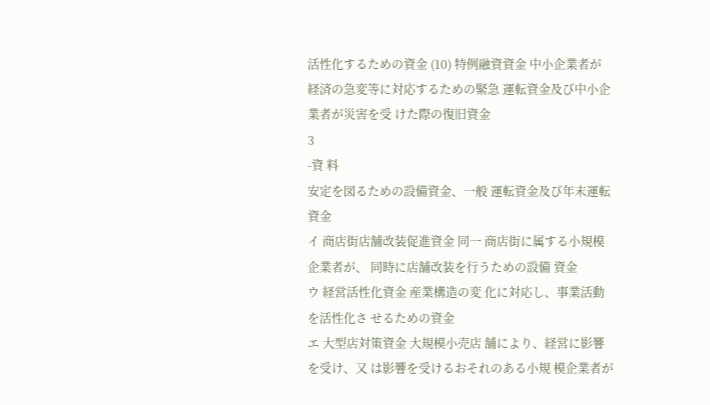活性化するための資金 (10) 特例融資資金 中小企業者が 経済の急変等に対応するための緊急 運転資金及び中小企業者が災害を受 けた際の復旧資金
3
-資 料
安定を図るための設備資金、一般 運転資金及び年末運転資金
イ 商店街店舗改装促進資金 同一 商店街に属する小規模企業者が、 同時に店舗改装を行うための設備 資金
ウ 経営活性化資金 産業構造の変 化に対応し、事業活動を活性化さ せるための資金
エ 大型店対策資金 大規模小売店 舗により、経営に影響を受け、又 は影響を受けるおそれのある小規 模企業者が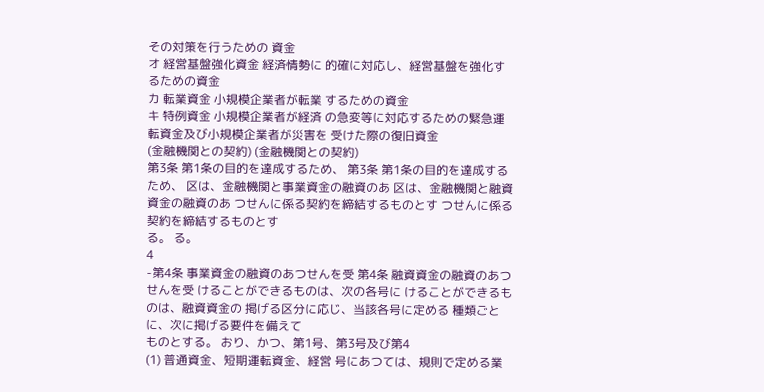その対策を行うための 資金
オ 経営基盤強化資金 経済情勢に 的確に対応し、経営基盤を強化す るための資金
カ 転業資金 小規模企業者が転業 するための資金
キ 特例資金 小規模企業者が経済 の急変等に対応するための緊急運 転資金及び小規模企業者が災害を 受けた際の復旧資金
(金融機関との契約) (金融機関との契約)
第3条 第1条の目的を達成するため、 第3条 第1条の目的を達成するため、 区は、金融機関と事業資金の融資のあ 区は、金融機関と融資資金の融資のあ つせんに係る契約を締結するものとす つせんに係る契約を締結するものとす
る。 る。
4
-第4条 事業資金の融資のあつせんを受 第4条 融資資金の融資のあつせんを受 けることができるものは、次の各号に けることができるものは、融資資金の 掲げる区分に応じ、当該各号に定める 種類ごとに、次に掲げる要件を備えて
ものとする。 おり、かつ、第1号、第3号及び第4
(1) 普通資金、短期運転資金、経営 号にあつては、規則で定める業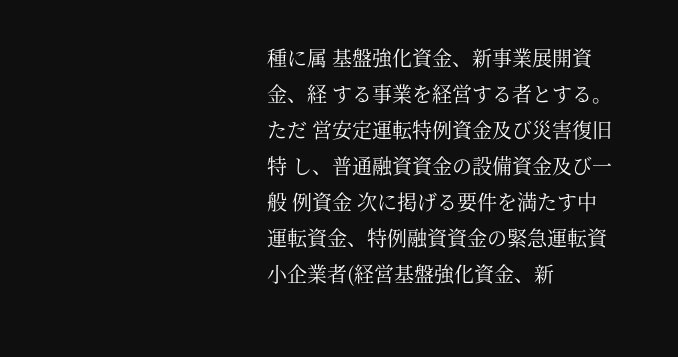種に属 基盤強化資金、新事業展開資金、経 する事業を経営する者とする。ただ 営安定運転特例資金及び災害復旧特 し、普通融資資金の設備資金及び一般 例資金 次に掲げる要件を満たす中 運転資金、特例融資資金の緊急運転資 小企業者(経営基盤強化資金、新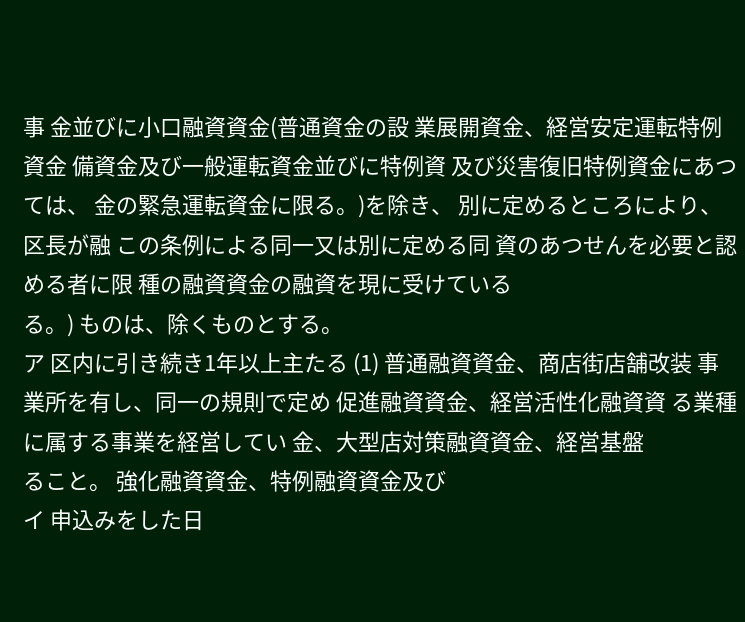事 金並びに小口融資資金(普通資金の設 業展開資金、経営安定運転特例資金 備資金及び一般運転資金並びに特例資 及び災害復旧特例資金にあつては、 金の緊急運転資金に限る。)を除き、 別に定めるところにより、区長が融 この条例による同一又は別に定める同 資のあつせんを必要と認める者に限 種の融資資金の融資を現に受けている
る。) ものは、除くものとする。
ア 区内に引き続き1年以上主たる (1) 普通融資資金、商店街店舗改装 事業所を有し、同一の規則で定め 促進融資資金、経営活性化融資資 る業種に属する事業を経営してい 金、大型店対策融資資金、経営基盤
ること。 強化融資資金、特例融資資金及び
イ 申込みをした日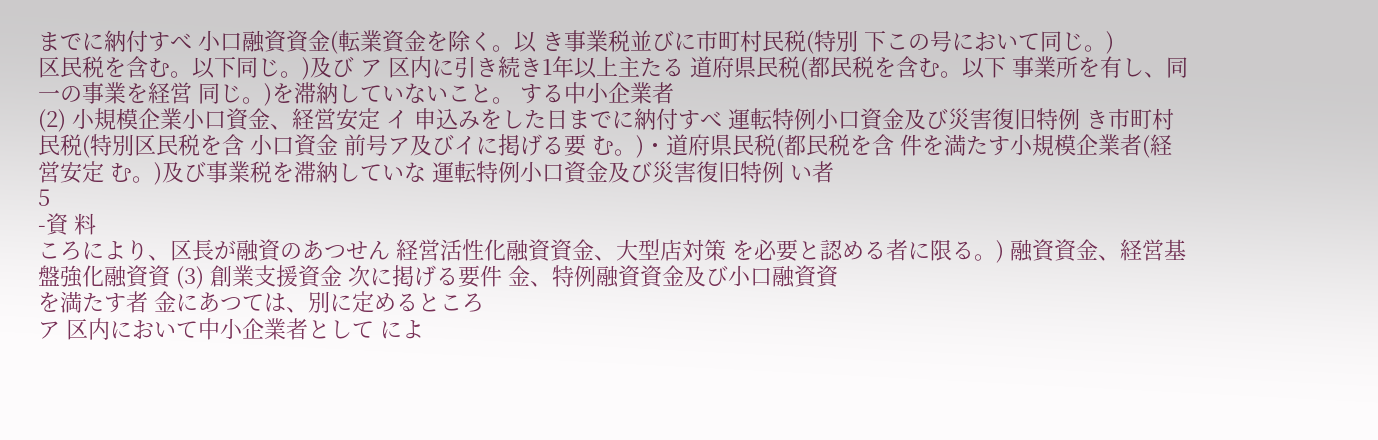までに納付すべ 小口融資資金(転業資金を除く。以 き事業税並びに市町村民税(特別 下この号において同じ。)
区民税を含む。以下同じ。)及び ア 区内に引き続き1年以上主たる 道府県民税(都民税を含む。以下 事業所を有し、同一の事業を経営 同じ。)を滞納していないこと。 する中小企業者
(2) 小規模企業小口資金、経営安定 イ 申込みをした日までに納付すべ 運転特例小口資金及び災害復旧特例 き市町村民税(特別区民税を含 小口資金 前号ア及びイに掲げる要 む。)・道府県民税(都民税を含 件を満たす小規模企業者(経営安定 む。)及び事業税を滞納していな 運転特例小口資金及び災害復旧特例 い者
5
-資 料
ころにより、区長が融資のあつせん 経営活性化融資資金、大型店対策 を必要と認める者に限る。) 融資資金、経営基盤強化融資資 (3) 創業支援資金 次に掲げる要件 金、特例融資資金及び小口融資資
を満たす者 金にあつては、別に定めるところ
ア 区内において中小企業者として によ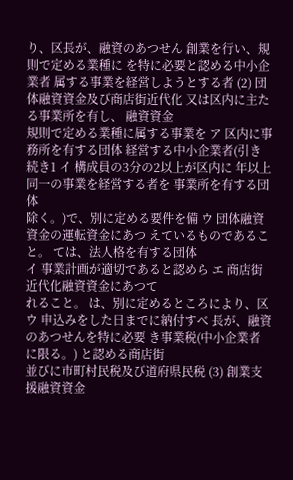り、区長が、融資のあつせん 創業を行い、規則で定める業種に を特に必要と認める中小企業者 属する事業を経営しようとする者 (2) 団体融資資金及び商店街近代化 又は区内に主たる事業所を有し、 融資資金
規則で定める業種に属する事業を ア 区内に事務所を有する団体 経営する中小企業者(引き続き1 イ 構成員の3分の2以上が区内に 年以上同一の事業を経営する者を 事業所を有する団体
除く。)で、別に定める要件を備 ウ 団体融資資金の運転資金にあつ えているものであること。 ては、法人格を有する団体
イ 事業計画が適切であると認めら エ 商店街近代化融資資金にあつて
れること。 は、別に定めるところにより、区
ウ 申込みをした日までに納付すべ 長が、融資のあつせんを特に必要 き事業税(中小企業者に限る。) と認める商店街
並びに市町村民税及び道府県民税 (3) 創業支援融資資金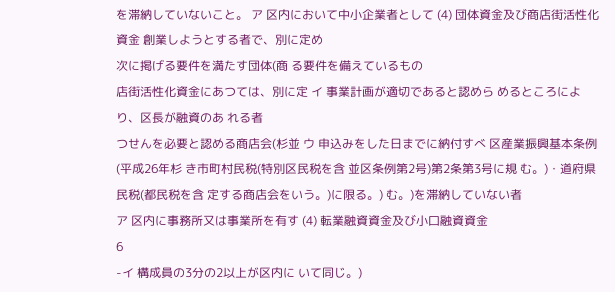を滞納していないこと。 ア 区内において中小企業者として (4) 団体資金及び商店街活性化資金 創業しようとする者で、別に定め
次に掲げる要件を満たす団体(商 る要件を備えているもの
店街活性化資金にあつては、別に定 イ 事業計画が適切であると認めら めるところにより、区長が融資のあ れる者
つせんを必要と認める商店会(杉並 ウ 申込みをした日までに納付すべ 区産業振興基本条例(平成26年杉 き市町村民税(特別区民税を含 並区条例第2号)第2条第3号に規 む。)・道府県民税(都民税を含 定する商店会をいう。)に限る。) む。)を滞納していない者
ア 区内に事務所又は事業所を有す (4) 転業融資資金及び小口融資資金
6
-イ 構成員の3分の2以上が区内に いて同じ。)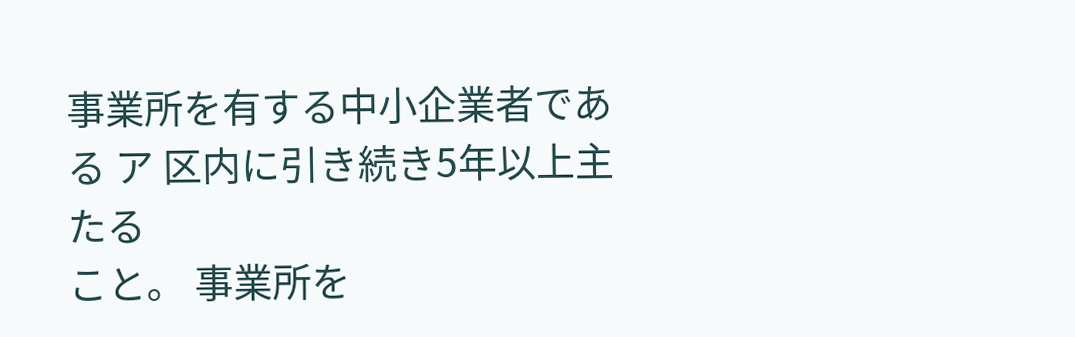事業所を有する中小企業者である ア 区内に引き続き5年以上主たる
こと。 事業所を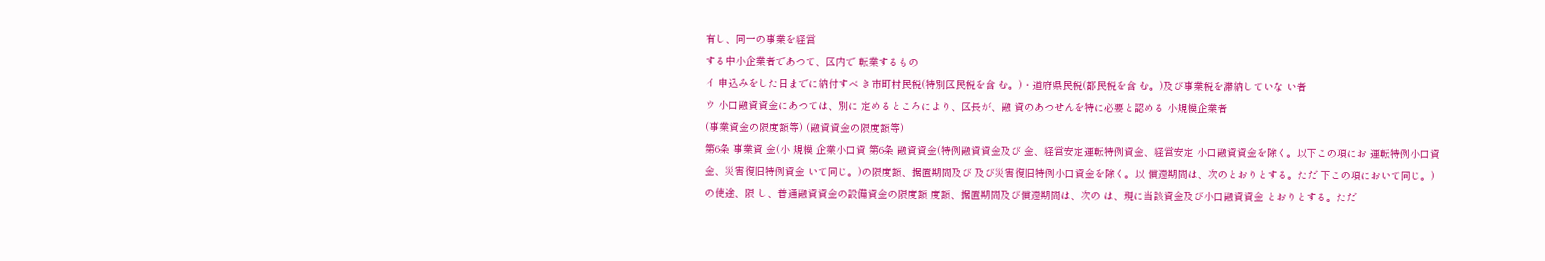有し、同一の事業を経営
する中小企業者であつて、区内で 転業するもの
イ 申込みをした日までに納付すべ き市町村民税(特別区民税を含 む。)・道府県民税(都民税を含 む。)及び事業税を滞納していな い者
ウ 小口融資資金にあつては、別に 定めるところにより、区長が、融 資のあつせんを特に必要と認める 小規模企業者
(事業資金の限度額等) (融資資金の限度額等)
第6条 事業資 金(小 規模 企業小口資 第6条 融資資金(特例融資資金及び 金、経営安定運転特例資金、経営安定 小口融資資金を除く。以下この項にお 運転特例小口資金、災害復旧特例資金 いて同じ。)の限度額、据置期間及び 及び災害復旧特例小口資金を除く。以 償還期間は、次のとおりとする。ただ 下この項において同じ。)の使途、限 し、普通融資資金の設備資金の限度額 度額、据置期間及び償還期間は、次の は、現に当該資金及び小口融資資金 とおりとする。ただ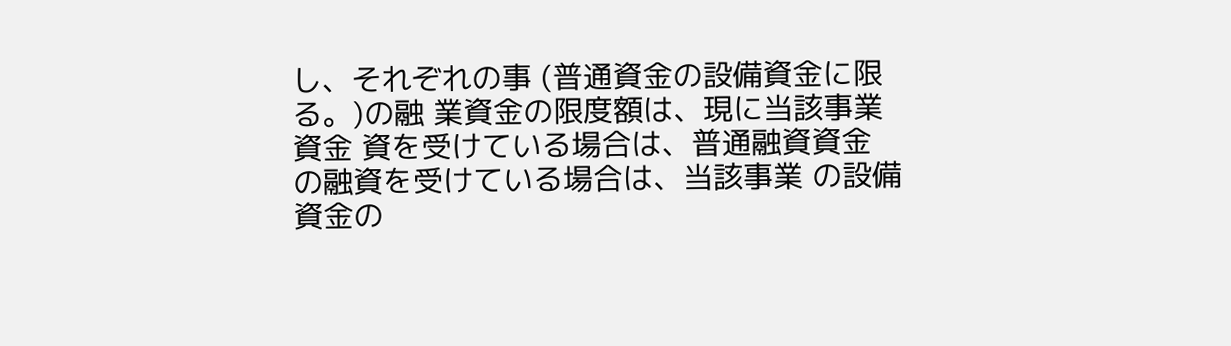し、それぞれの事 (普通資金の設備資金に限る。)の融 業資金の限度額は、現に当該事業資金 資を受けている場合は、普通融資資金 の融資を受けている場合は、当該事業 の設備資金の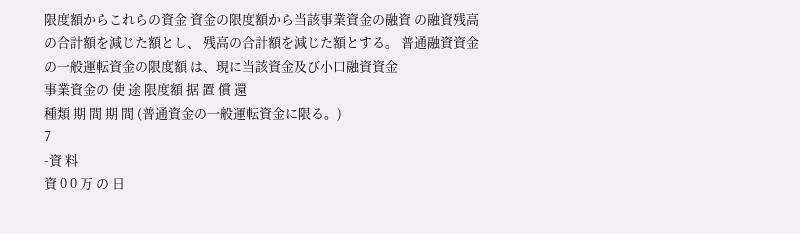限度額からこれらの資金 資金の限度額から当該事業資金の融資 の融資残高の合計額を減じた額とし、 残高の合計額を減じた額とする。 普通融資資金の一般運転資金の限度額 は、現に当該資金及び小口融資資金
事業資金の 使 途 限度額 据 置 償 還
種類 期 間 期 間 (普通資金の一般運転資金に限る。)
7
-資 料
資 0 0 万 の 日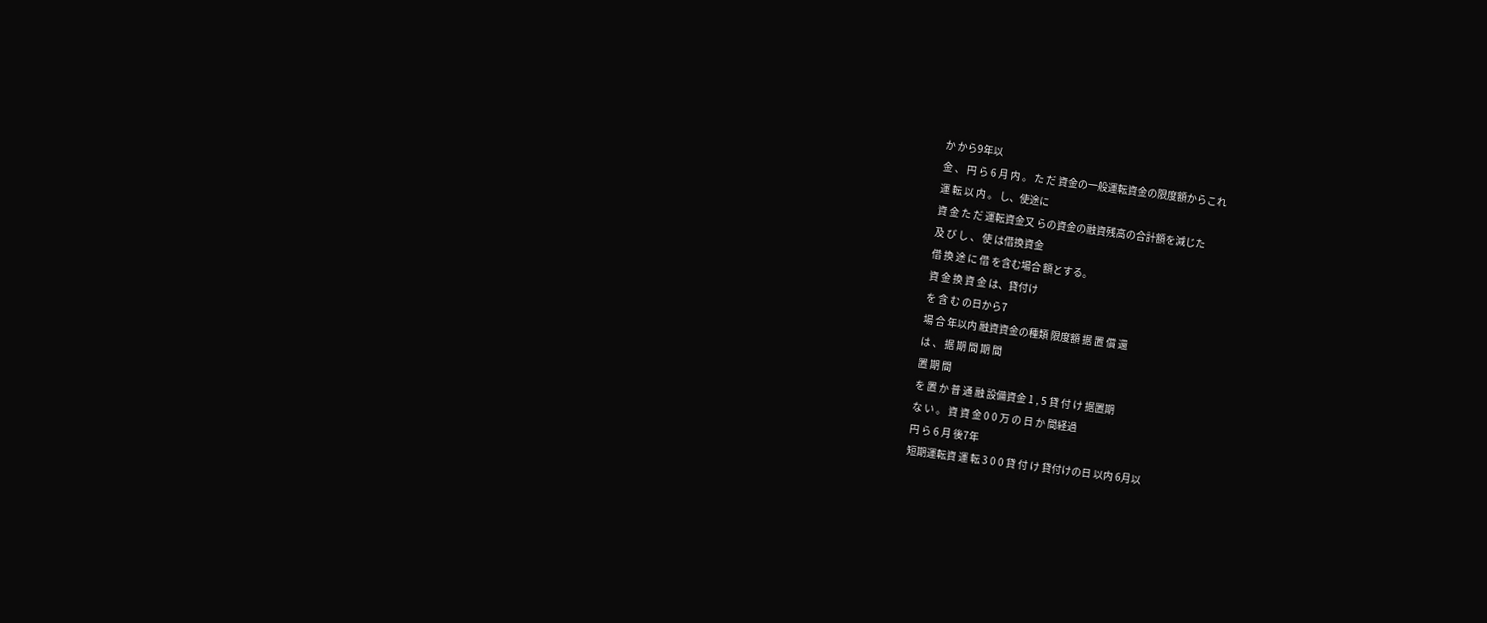か から9年以
金 、 円 ら 6 月 内 。 た だ 資金の一般運転資金の限度額からこれ
運 転 以 内 。 し、使途に
資 金 た だ 運転資金又 らの資金の融資残高の合計額を減じた
及 び し 、 使 は借換資金
借 換 途 に 借 を含む場合 額とする。
資 金 換 資 金 は、貸付け
を 含 む の日から7
場 合 年以内 融資資金の種類 限度額 据 置 償 還
は 、 据 期 間 期 間
置 期 間
を 置 か 普 通 融 設備資金 1 , 5 貸 付 け 据置期
な い 。 資 資 金 0 0 万 の 日 か 間経過
円 ら 6 月 後7年
短期運転資 運 転 3 0 0 貸 付 け 貸付けの日 以内 6月以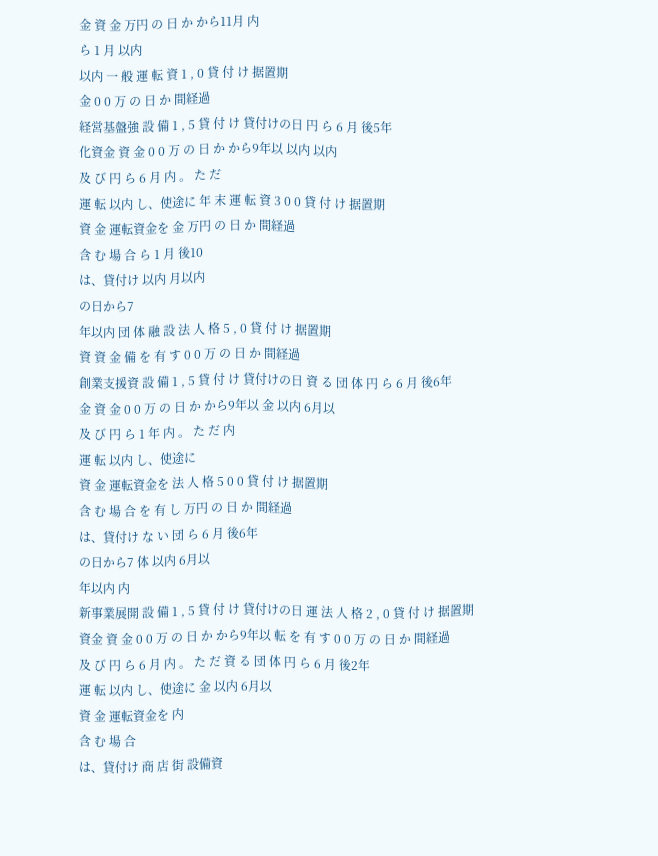金 資 金 万円 の 日 か から11月 内
ら 1 月 以内
以内 一 般 運 転 資 1 , 0 貸 付 け 据置期
金 0 0 万 の 日 か 間経過
経営基盤強 設 備 1 , 5 貸 付 け 貸付けの日 円 ら 6 月 後5年
化資金 資 金 0 0 万 の 日 か から9年以 以内 以内
及 び 円 ら 6 月 内 。 た だ
運 転 以内 し、使途に 年 末 運 転 資 3 0 0 貸 付 け 据置期
資 金 運転資金を 金 万円 の 日 か 間経過
含 む 場 合 ら 1 月 後10
は、貸付け 以内 月以内
の日から7
年以内 団 体 融 設 法 人 格 5 , 0 貸 付 け 据置期
資 資 金 備 を 有 す 0 0 万 の 日 か 間経過
創業支援資 設 備 1 , 5 貸 付 け 貸付けの日 資 る 団 体 円 ら 6 月 後6年
金 資 金 0 0 万 の 日 か から9年以 金 以内 6月以
及 び 円 ら 1 年 内 。 た だ 内
運 転 以内 し、使途に
資 金 運転資金を 法 人 格 5 0 0 貸 付 け 据置期
含 む 場 合 を 有 し 万円 の 日 か 間経過
は、貸付け な い 団 ら 6 月 後6年
の日から7 体 以内 6月以
年以内 内
新事業展開 設 備 1 , 5 貸 付 け 貸付けの日 運 法 人 格 2 , 0 貸 付 け 据置期
資金 資 金 0 0 万 の 日 か から9年以 転 を 有 す 0 0 万 の 日 か 間経過
及 び 円 ら 6 月 内 。 た だ 資 る 団 体 円 ら 6 月 後2年
運 転 以内 し、使途に 金 以内 6月以
資 金 運転資金を 内
含 む 場 合
は、貸付け 商 店 街 設備資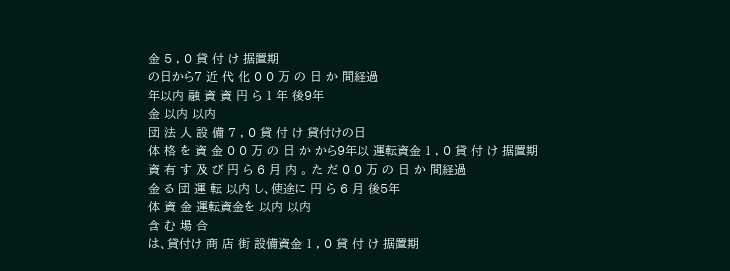金 5 , 0 貸 付 け 据置期
の日から7 近 代 化 0 0 万 の 日 か 間経過
年以内 融 資 資 円 ら 1 年 後9年
金 以内 以内
団 法 人 設 備 7 , 0 貸 付 け 貸付けの日
体 格 を 資 金 0 0 万 の 日 か から9年以 運転資金 1 , 0 貸 付 け 据置期
資 有 す 及 び 円 ら 6 月 内 。 た だ 0 0 万 の 日 か 間経過
金 る 団 運 転 以内 し、使途に 円 ら 6 月 後5年
体 資 金 運転資金を 以内 以内
含 む 場 合
は、貸付け 商 店 街 設備資金 1 , 0 貸 付 け 据置期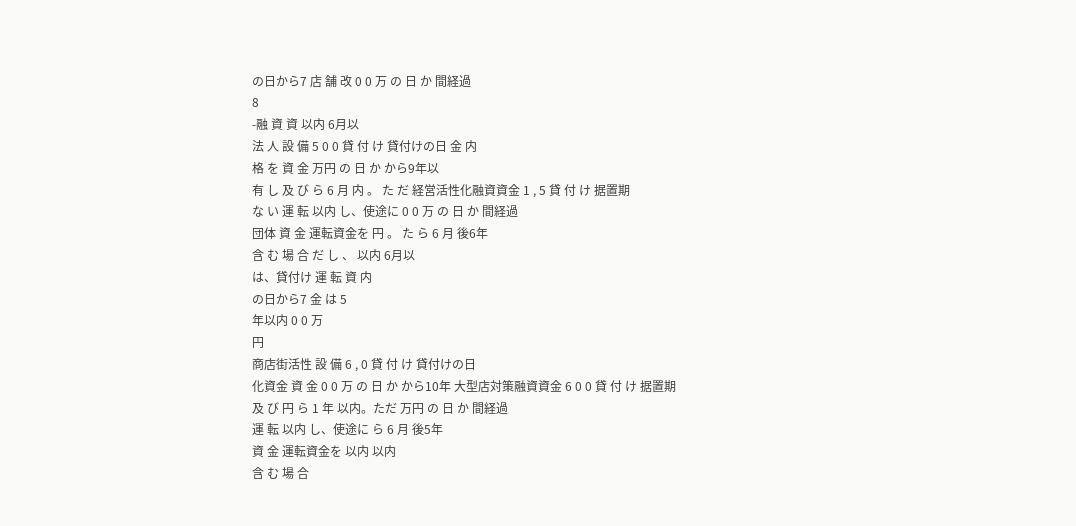の日から7 店 舗 改 0 0 万 の 日 か 間経過
8
-融 資 資 以内 6月以
法 人 設 備 5 0 0 貸 付 け 貸付けの日 金 内
格 を 資 金 万円 の 日 か から9年以
有 し 及 び ら 6 月 内 。 た だ 経営活性化融資資金 1 , 5 貸 付 け 据置期
な い 運 転 以内 し、使途に 0 0 万 の 日 か 間経過
団体 資 金 運転資金を 円 。 た ら 6 月 後6年
含 む 場 合 だ し 、 以内 6月以
は、貸付け 運 転 資 内
の日から7 金 は 5
年以内 0 0 万
円
商店街活性 設 備 6 , 0 貸 付 け 貸付けの日
化資金 資 金 0 0 万 の 日 か から10年 大型店対策融資資金 6 0 0 貸 付 け 据置期
及 び 円 ら 1 年 以内。ただ 万円 の 日 か 間経過
運 転 以内 し、使途に ら 6 月 後5年
資 金 運転資金を 以内 以内
含 む 場 合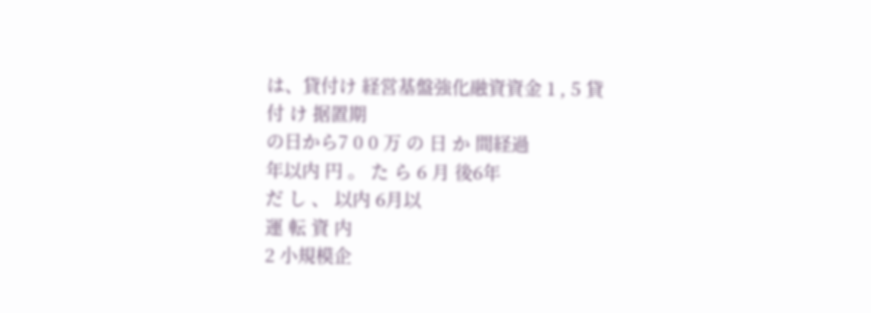は、貸付け 経営基盤強化融資資金 1 , 5 貸 付 け 据置期
の日から7 0 0 万 の 日 か 間経過
年以内 円 。 た ら 6 月 後6年
だ し 、 以内 6月以
運 転 資 内
2 小規模企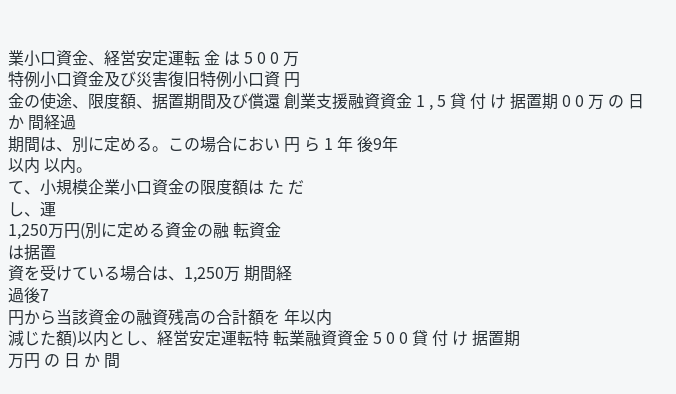業小口資金、経営安定運転 金 は 5 0 0 万
特例小口資金及び災害復旧特例小口資 円
金の使途、限度額、据置期間及び償還 創業支援融資資金 1 , 5 貸 付 け 据置期 0 0 万 の 日 か 間経過
期間は、別に定める。この場合におい 円 ら 1 年 後9年
以内 以内。
て、小規模企業小口資金の限度額は た だ
し、運
1,250万円(別に定める資金の融 転資金
は据置
資を受けている場合は、1,250万 期間経
過後7
円から当該資金の融資残高の合計額を 年以内
減じた額)以内とし、経営安定運転特 転業融資資金 5 0 0 貸 付 け 据置期
万円 の 日 か 間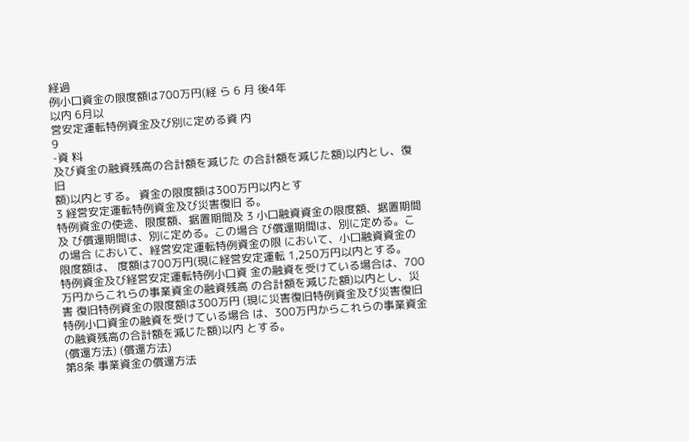経過
例小口資金の限度額は700万円(経 ら 6 月 後4年
以内 6月以
営安定運転特例資金及び別に定める資 内
9
-資 料
及び資金の融資残高の合計額を減じた の合計額を減じた額)以内とし、復旧
額)以内とする。 資金の限度額は300万円以内とす
3 経営安定運転特例資金及び災害復旧 る。
特例資金の使途、限度額、据置期間及 3 小口融資資金の限度額、据置期間及 び償還期間は、別に定める。この場合 び償還期間は、別に定める。この場合 において、経営安定運転特例資金の限 において、小口融資資金の限度額は、 度額は700万円(現に経営安定運転 1,250万円以内とする。
特例資金及び経営安定運転特例小口資 金の融資を受けている場合は、700 万円からこれらの事業資金の融資残高 の合計額を減じた額)以内とし、災害 復旧特例資金の限度額は300万円 (現に災害復旧特例資金及び災害復旧 特例小口資金の融資を受けている場合 は、300万円からこれらの事業資金 の融資残高の合計額を減じた額)以内 とする。
(償還方法) (償還方法)
第8条 事業資金の償還方法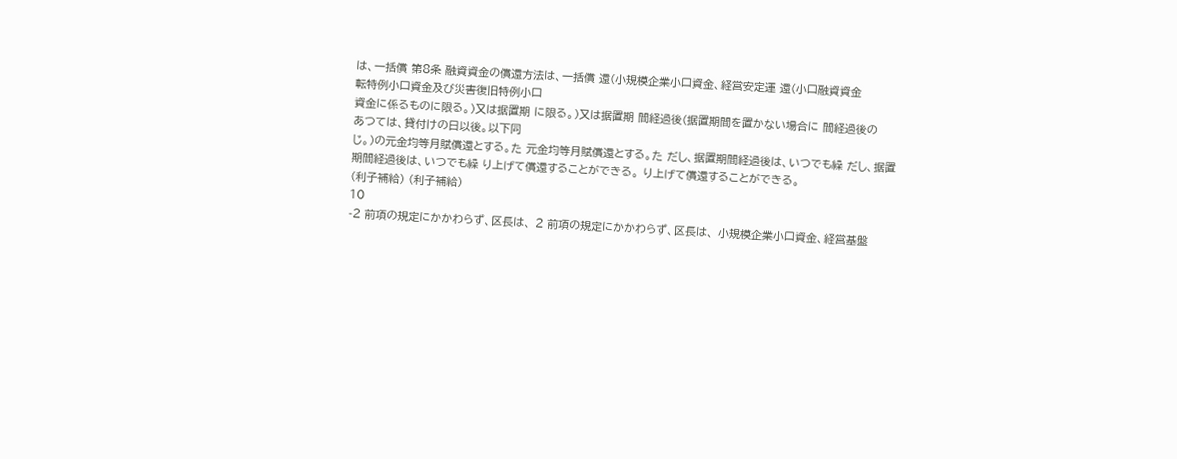は、一括償 第8条 融資資金の償還方法は、一括償 還(小規模企業小口資金、経営安定運 還(小口融資資金
転特例小口資金及び災害復旧特例小口
資金に係るものに限る。)又は据置期 に限る。)又は据置期 間経過後(据置期間を置かない場合に 間経過後の
あつては、貸付けの日以後。以下同
じ。)の元金均等月賦償還とする。た 元金均等月賦償還とする。た だし、据置期間経過後は、いつでも繰 だし、据置期間経過後は、いつでも繰 り上げて償還することができる。 り上げて償還することができる。
(利子補給) (利子補給)
10
-2 前項の規定にかかわらず、区長は、 2 前項の規定にかかわらず、区長は、 小規模企業小口資金、経営基盤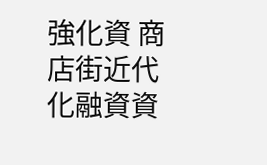強化資 商店街近代化融資資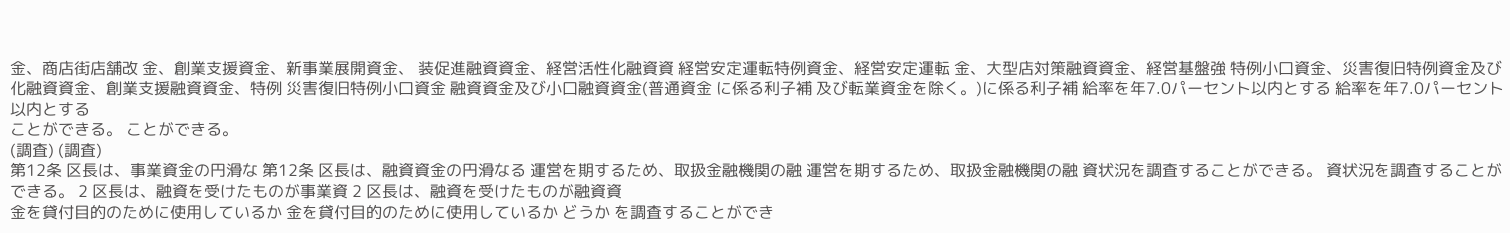金、商店街店舗改 金、創業支援資金、新事業展開資金、 装促進融資資金、経営活性化融資資 経営安定運転特例資金、経営安定運転 金、大型店対策融資資金、経営基盤強 特例小口資金、災害復旧特例資金及び 化融資資金、創業支援融資資金、特例 災害復旧特例小口資金 融資資金及び小口融資資金(普通資金 に係る利子補 及び転業資金を除く。)に係る利子補 給率を年7.0パーセント以内とする 給率を年7.0パーセント以内とする
ことができる。 ことができる。
(調査) (調査)
第12条 区長は、事業資金の円滑な 第12条 区長は、融資資金の円滑なる 運営を期するため、取扱金融機関の融 運営を期するため、取扱金融機関の融 資状況を調査することができる。 資状況を調査することができる。 2 区長は、融資を受けたものが事業資 2 区長は、融資を受けたものが融資資
金を貸付目的のために使用しているか 金を貸付目的のために使用しているか どうか を調査することができ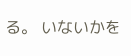る。 いないかを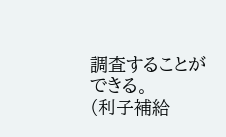調査することができる。
(利子補給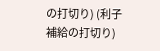の打切り) (利子補給の打切り)